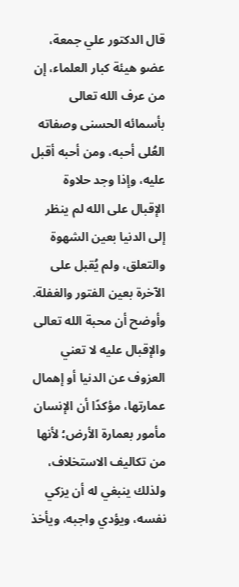قال الدكتور علي جمعة، عضو هيئة كبار العلماء، إن من عرف الله تعالى بأسمائه الحسنى وصفاته العُلى أحبه، ومن أحبه أقبل عليه، وإذا وجد حلاوة الإقبال على الله لم ينظر إلى الدنيا بعين الشهوة والتعلق، ولم يُقبل على الآخرة بعين الفتور والغفلة.
وأوضح أن محبة الله تعالى والإقبال عليه لا تعني العزوف عن الدنيا أو إهمال عمارتها، مؤكدًا أن الإنسان مأمور بعمارة الأرض؛ لأنها من تكاليف الاستخلاف، ولذلك ينبغي له أن يزكي نفسه، ويؤدي واجبه، ويأخذ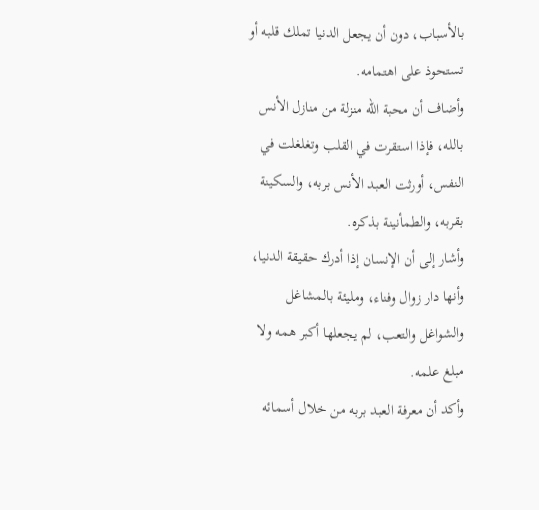بالأسباب، دون أن يجعل الدنيا تملك قلبه أو تستحوذ على اهتمامه.
وأضاف أن محبة الله منزلة من منازل الأنس بالله، فإذا استقرت في القلب وتغلغلت في النفس، أورثت العبد الأنس بربه، والسكينة بقربه، والطمأنينة بذكره.
وأشار إلى أن الإنسان إذا أدرك حقيقة الدنيا، وأنها دار زوال وفناء، ومليئة بالمشاغل والشواغل والتعب، لم يجعلها أكبر همه ولا مبلغ علمه.
وأكد أن معرفة العبد بربه من خلال أسمائه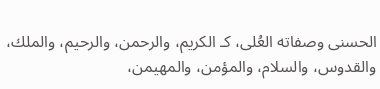الحسنى وصفاته العُلى، كـ الكريم، والرحمن، والرحيم، والملك، والقدوس، والسلام، والمؤمن، والمهيمن،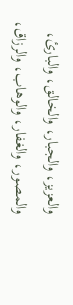والعزيز، والجبار، والخالق، والبارئ، والمصور، والغفار، والوهاب، والرزاق،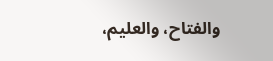والفتاح، والعليم،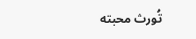تُورث محبته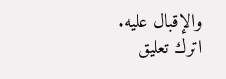والإقبال عليه.
اترك تعليق